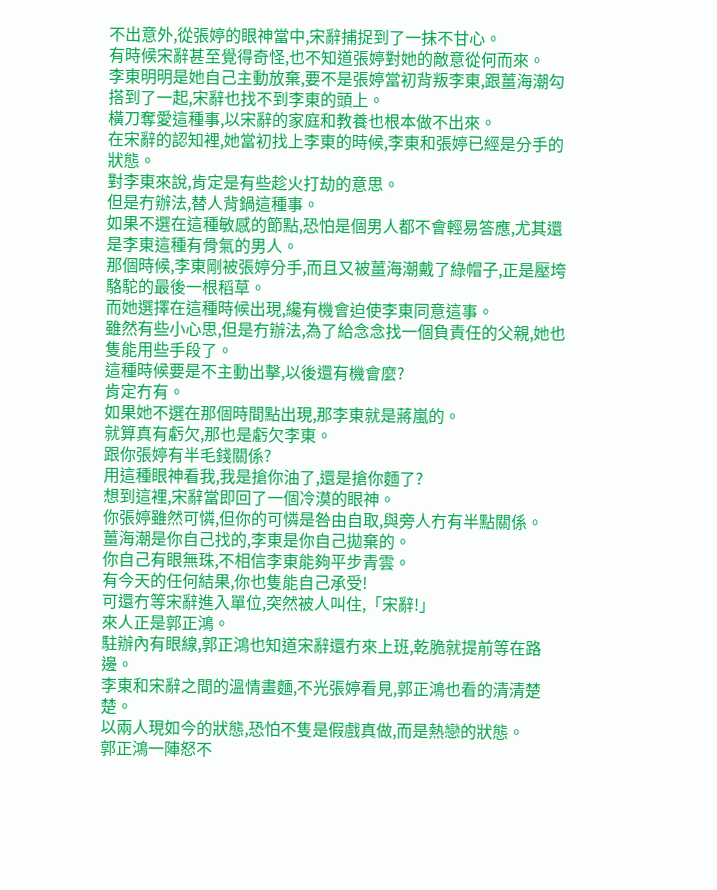不出意外,從張婷的眼神當中,宋辭捕捉到了一抹不甘心。
有時候宋辭甚至覺得奇怪,也不知道張婷對她的敵意從何而來。
李東明明是她自己主動放棄,要不是張婷當初背叛李東,跟薑海潮勾搭到了一起,宋辭也找不到李東的頭上。
橫刀奪愛這種事,以宋辭的家庭和教養也根本做不出來。
在宋辭的認知裡,她當初找上李東的時候,李東和張婷已經是分手的狀態。
對李東來說,肯定是有些趁火打劫的意思。
但是冇辦法,替人背鍋這種事。
如果不選在這種敏感的節點,恐怕是個男人都不會輕易答應,尤其還是李東這種有骨氣的男人。
那個時候,李東剛被張婷分手,而且又被薑海潮戴了綠帽子,正是壓垮駱駝的最後一根稻草。
而她選擇在這種時候出現,纔有機會迫使李東同意這事。
雖然有些小心思,但是冇辦法,為了給念念找一個負責任的父親,她也隻能用些手段了。
這種時候要是不主動出擊,以後還有機會麼?
肯定冇有。
如果她不選在那個時間點出現,那李東就是蔣嵐的。
就算真有虧欠,那也是虧欠李東。
跟你張婷有半毛錢關係?
用這種眼神看我,我是搶你油了,還是搶你麵了?
想到這裡,宋辭當即回了一個冷漠的眼神。
你張婷雖然可憐,但你的可憐是咎由自取,與旁人冇有半點關係。
薑海潮是你自己找的,李東是你自己拋棄的。
你自己有眼無珠,不相信李東能夠平步青雲。
有今天的任何結果,你也隻能自己承受!
可還冇等宋辭進入單位,突然被人叫住,「宋辭!」
來人正是郭正鴻。
駐辦內有眼線,郭正鴻也知道宋辭還冇來上班,乾脆就提前等在路邊。
李東和宋辭之間的溫情畫麵,不光張婷看見,郭正鴻也看的清清楚楚。
以兩人現如今的狀態,恐怕不隻是假戲真做,而是熱戀的狀態。
郭正鴻一陣怒不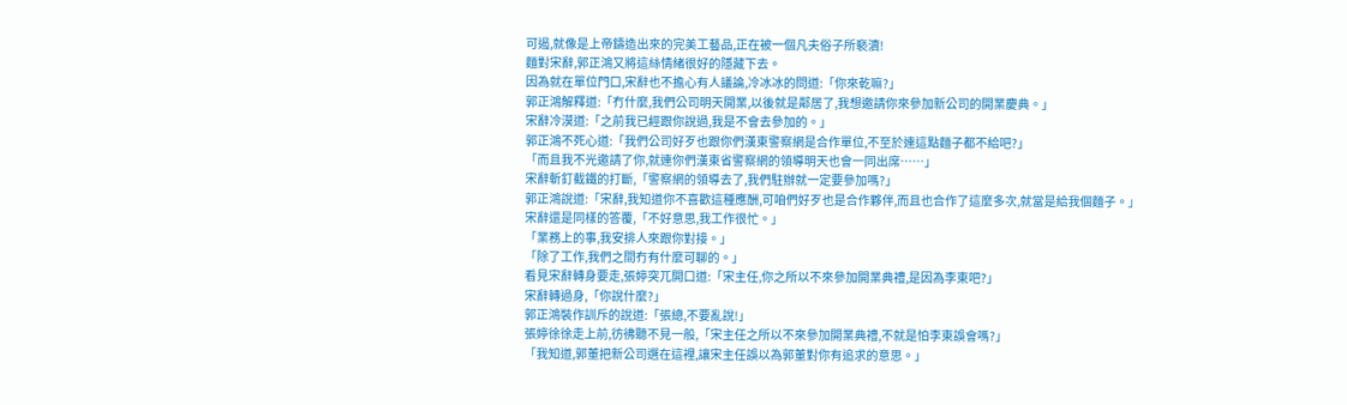可遏,就像是上帝鑄造出來的完美工藝品,正在被一個凡夫俗子所褻瀆!
麵對宋辭,郭正鴻又將這絲情緒很好的隱藏下去。
因為就在單位門口,宋辭也不擔心有人議論,冷冰冰的問道:「你來乾嘛?」
郭正鴻解釋道:「冇什麼,我們公司明天開業,以後就是鄰居了,我想邀請你來參加新公司的開業慶典。」
宋辭冷漠道:「之前我已經跟你說過,我是不會去參加的。」
郭正鴻不死心道:「我們公司好歹也跟你們漢東警察網是合作單位,不至於連這點麵子都不給吧?」
「而且我不光邀請了你,就連你們漢東省警察網的領導明天也會一同出席……」
宋辭斬釘截鐵的打斷,「警察網的領導去了,我們駐辦就一定要參加嗎?」
郭正鴻說道:「宋辭,我知道你不喜歡這種應酬,可咱們好歹也是合作夥伴,而且也合作了這麼多次,就當是給我個麵子。」
宋辭還是同樣的答覆,「不好意思,我工作很忙。」
「業務上的事,我安排人來跟你對接。」
「除了工作,我們之間冇有什麼可聊的。」
看見宋辭轉身要走,張婷突兀開口道:「宋主任,你之所以不來參加開業典禮,是因為李東吧?」
宋辭轉過身,「你說什麼?」
郭正鴻裝作訓斥的說道:「張總,不要亂說!」
張婷徐徐走上前,彷彿聽不見一般,「宋主任之所以不來參加開業典禮,不就是怕李東誤會嗎?」
「我知道,郭董把新公司選在這裡,讓宋主任誤以為郭董對你有追求的意思。」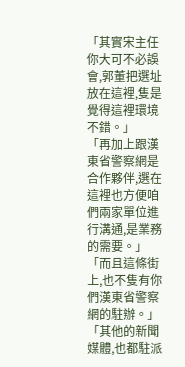「其實宋主任你大可不必誤會,郭董把選址放在這裡,隻是覺得這裡環境不錯。」
「再加上跟漢東省警察網是合作夥伴,選在這裡也方便咱們兩家單位進行溝通,是業務的需要。」
「而且這條街上,也不隻有你們漢東省警察網的駐辦。」
「其他的新聞媒體,也都駐派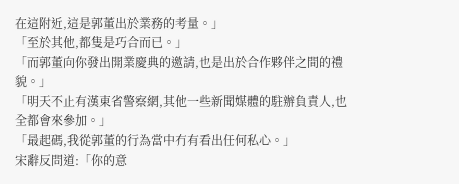在這附近,這是郭董出於業務的考量。」
「至於其他,都隻是巧合而已。」
「而郭董向你發出開業慶典的邀請,也是出於合作夥伴之間的禮貌。」
「明天不止有漢東省警察網,其他一些新聞媒體的駐辦負責人,也全都會來參加。」
「最起碼,我從郭董的行為當中冇有看出任何私心。」
宋辭反問道:「你的意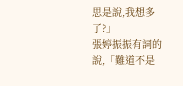思是說,我想多了?」
張婷振振有詞的說,「難道不是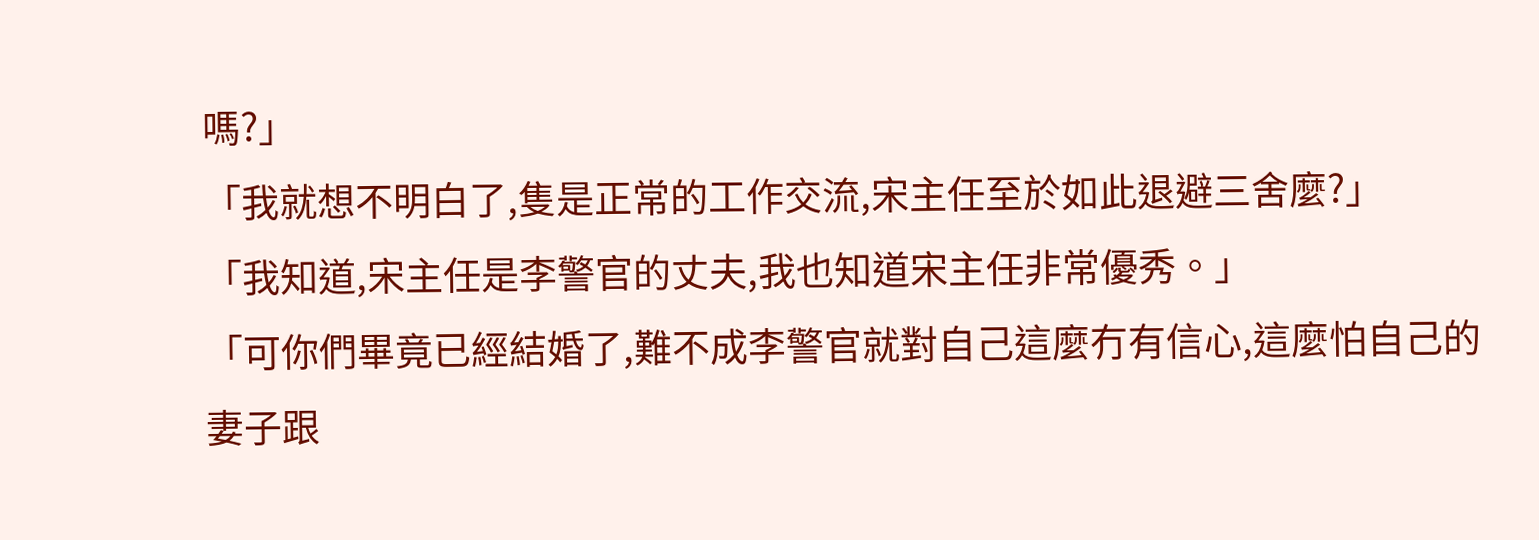嗎?」
「我就想不明白了,隻是正常的工作交流,宋主任至於如此退避三舍麼?」
「我知道,宋主任是李警官的丈夫,我也知道宋主任非常優秀。」
「可你們畢竟已經結婚了,難不成李警官就對自己這麼冇有信心,這麼怕自己的妻子跟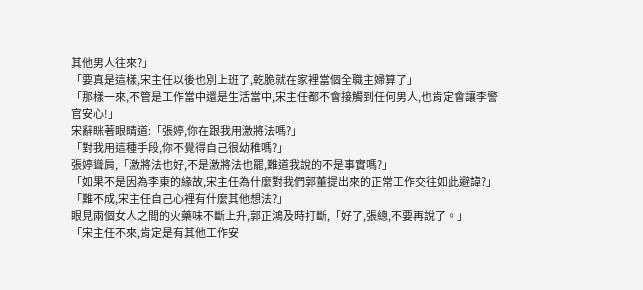其他男人往來?」
「要真是這樣,宋主任以後也別上班了,乾脆就在家裡當個全職主婦算了」
「那樣一來,不管是工作當中還是生活當中,宋主任都不會接觸到任何男人,也肯定會讓李警官安心!」
宋辭眯著眼睛道:「張婷,你在跟我用激將法嗎?」
「對我用這種手段,你不覺得自己很幼稚嗎?」
張婷聳肩,「激將法也好,不是激將法也罷,難道我說的不是事實嗎?」
「如果不是因為李東的緣故,宋主任為什麼對我們郭董提出來的正常工作交往如此避諱?」
「難不成,宋主任自己心裡有什麼其他想法?」
眼見兩個女人之間的火藥味不斷上升,郭正鴻及時打斷,「好了,張總,不要再說了。」
「宋主任不來,肯定是有其他工作安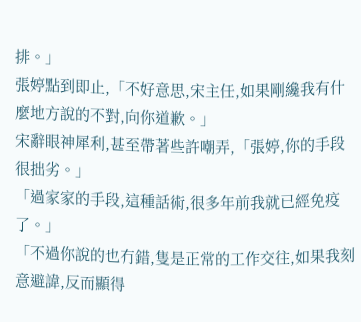排。」
張婷點到即止,「不好意思,宋主任,如果剛纔我有什麼地方說的不對,向你道歉。」
宋辭眼神犀利,甚至帶著些許嘲弄,「張婷,你的手段很拙劣。」
「過家家的手段,這種話術,很多年前我就已經免疫了。」
「不過你說的也冇錯,隻是正常的工作交往,如果我刻意避諱,反而顯得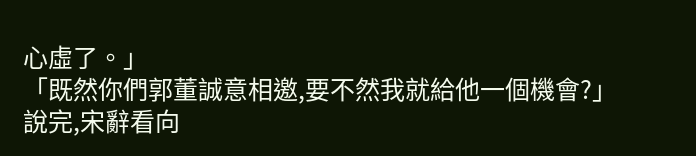心虛了。」
「既然你們郭董誠意相邀,要不然我就給他一個機會?」
說完,宋辭看向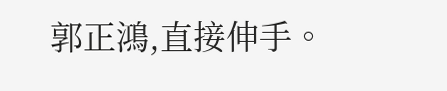郭正鴻,直接伸手。